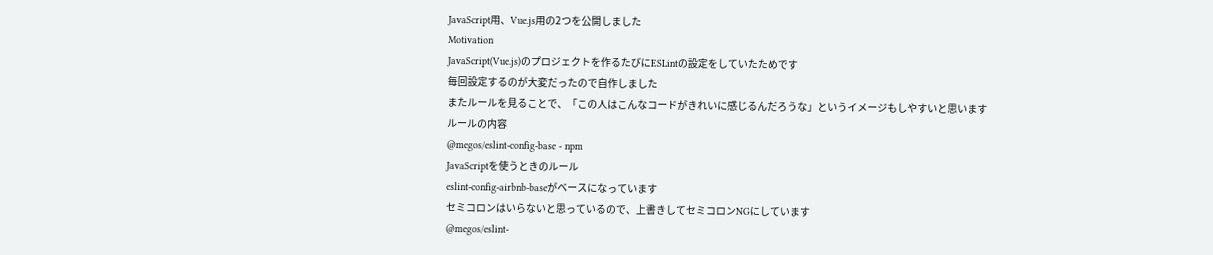JavaScript用、Vue.js用の2つを公開しました
Motivation
JavaScript(Vue.js)のプロジェクトを作るたびにESLintの設定をしていたためです
毎回設定するのが大変だったので自作しました
またルールを見ることで、「この人はこんなコードがきれいに感じるんだろうな」というイメージもしやすいと思います
ルールの内容
@megos/eslint-config-base - npm
JavaScriptを使うときのルール
eslint-config-airbnb-baseがベースになっています
セミコロンはいらないと思っているので、上書きしてセミコロンNGにしています
@megos/eslint-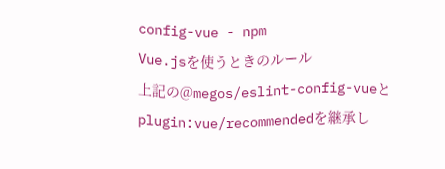config-vue - npm
Vue.jsを使うときのルール
上記の@megos/eslint-config-vueとplugin:vue/recommendedを継承し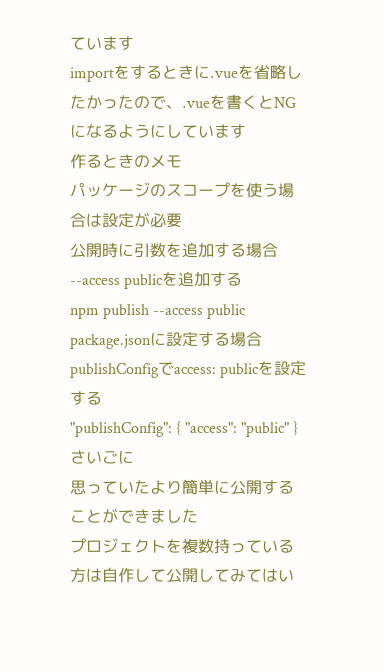ています
importをするときに.vueを省略したかったので、.vueを書くとNGになるようにしています
作るときのメモ
パッケージのスコープを使う場合は設定が必要
公開時に引数を追加する場合
--access publicを追加する
npm publish --access public
package.jsonに設定する場合
publishConfigでaccess: publicを設定する
"publishConfig": { "access": "public" }
さいごに
思っていたより簡単に公開することができました
プロジェクトを複数持っている方は自作して公開してみてはい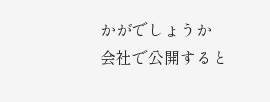かがでしょうか
会社で公開すると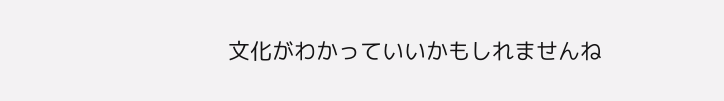文化がわかっていいかもしれませんね